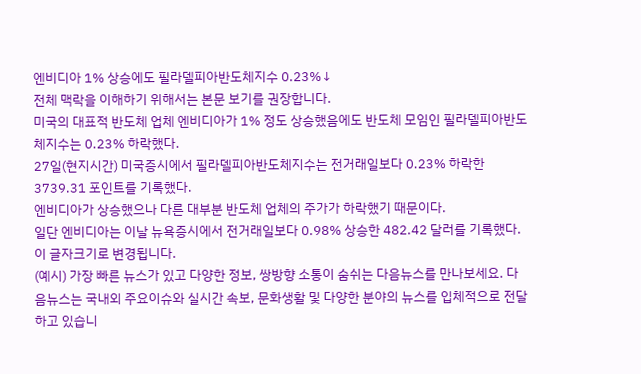엔비디아 1% 상승에도 필라델피아반도체지수 0.23%↓
전체 맥락을 이해하기 위해서는 본문 보기를 권장합니다.
미국의 대표적 반도체 업체 엔비디아가 1% 정도 상승했음에도 반도체 모임인 필라델피아반도체지수는 0.23% 하락했다.
27일(현지시간) 미국증시에서 필라델피아반도체지수는 전거래일보다 0.23% 하락한 3739.31 포인트를 기록했다.
엔비디아가 상승했으나 다른 대부분 반도체 업체의 주가가 하락했기 때문이다.
일단 엔비디아는 이날 뉴욕증시에서 전거래일보다 0.98% 상승한 482.42 달러를 기록했다.
이 글자크기로 변경됩니다.
(예시) 가장 빠른 뉴스가 있고 다양한 정보, 쌍방향 소통이 숨쉬는 다음뉴스를 만나보세요. 다음뉴스는 국내외 주요이슈와 실시간 속보, 문화생활 및 다양한 분야의 뉴스를 입체적으로 전달하고 있습니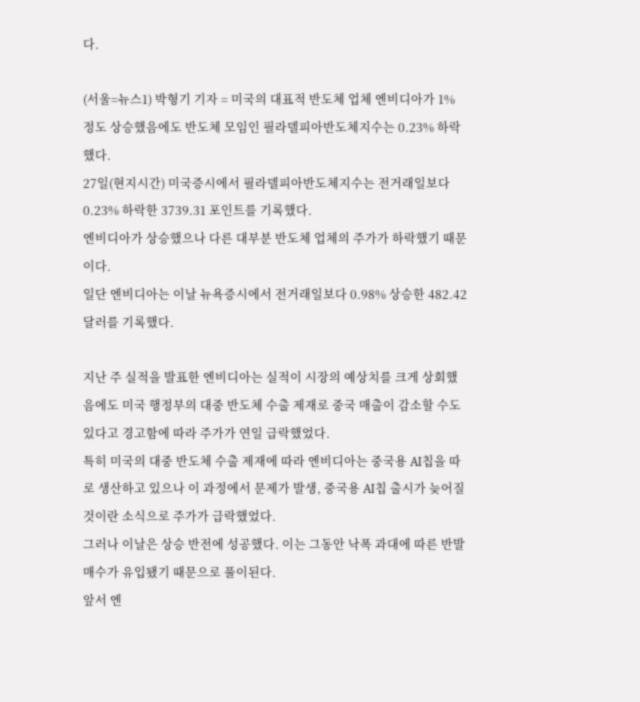다.

(서울=뉴스1) 박형기 기자 = 미국의 대표적 반도체 업체 엔비디아가 1% 정도 상승했음에도 반도체 모임인 필라델피아반도체지수는 0.23% 하락했다.
27일(현지시간) 미국증시에서 필라델피아반도체지수는 전거래일보다 0.23% 하락한 3739.31 포인트를 기록했다.
엔비디아가 상승했으나 다른 대부분 반도체 업체의 주가가 하락했기 때문이다.
일단 엔비디아는 이날 뉴욕증시에서 전거래일보다 0.98% 상승한 482.42 달러를 기록했다.

지난 주 실적을 발표한 엔비디아는 실적이 시장의 예상치를 크게 상회했음에도 미국 행정부의 대중 반도체 수출 제재로 중국 매출이 감소할 수도 있다고 경고함에 따라 주가가 연일 급락했었다.
특히 미국의 대중 반도체 수출 제재에 따라 엔비디아는 중국용 AI칩을 따로 생산하고 있으나 이 과정에서 문제가 발생, 중국용 AI칩 출시가 늦어질 것이란 소식으로 주가가 급락했었다.
그러나 이날은 상승 반전에 성공했다. 이는 그동안 낙폭 과대에 따른 반발 매수가 유입됐기 때문으로 풀이된다.
앞서 엔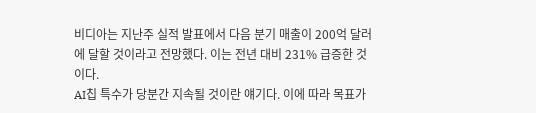비디아는 지난주 실적 발표에서 다음 분기 매출이 200억 달러에 달할 것이라고 전망했다. 이는 전년 대비 231% 급증한 것이다.
AI칩 특수가 당분간 지속될 것이란 얘기다. 이에 따라 목표가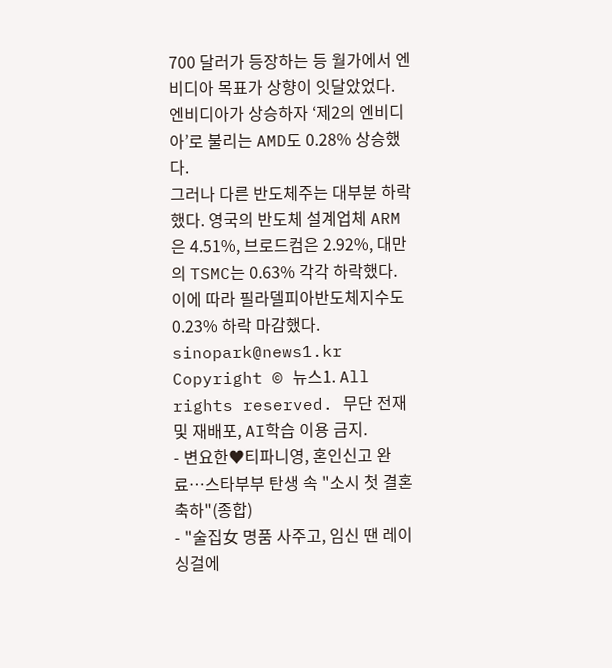700 달러가 등장하는 등 월가에서 엔비디아 목표가 상향이 잇달았었다.
엔비디아가 상승하자 ‘제2의 엔비디아’로 불리는 AMD도 0.28% 상승했다.
그러나 다른 반도체주는 대부분 하락했다. 영국의 반도체 설계업체 ARM은 4.51%, 브로드컴은 2.92%, 대만의 TSMC는 0.63% 각각 하락했다. 이에 따라 필라델피아반도체지수도 0.23% 하락 마감했다.
sinopark@news1.kr
Copyright © 뉴스1. All rights reserved. 무단 전재 및 재배포, AI학습 이용 금지.
- 변요한♥티파니영, 혼인신고 완료…스타부부 탄생 속 "소시 첫 결혼 축하"(종합)
- "술집女 명품 사주고, 임신 땐 레이싱걸에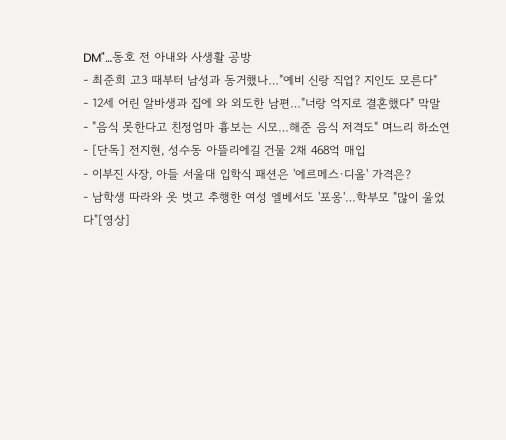DM"…동호 전 아내와 사생활 공방
- 최준희 고3 때부터 남성과 동거했나…"예비 신랑 직업? 지인도 모른다"
- 12세 어린 알바생과 집에 와 외도한 남편…"너랑 억지로 결혼했다" 막말
- "음식 못한다고 친정엄마 흉보는 시모…해준 음식 저격도" 며느리 하소연
- [단독] 전지현, 성수동 아뜰리에길 건물 2채 468억 매입
- 이부진 사장, 아들 서울대 입학식 패션은 '에르메스·디올' 가격은?
- 남학생 따라와 옷 벗고 추행한 여성 엘베서도 '포옹'…학부모 "많이 울었다"[영상]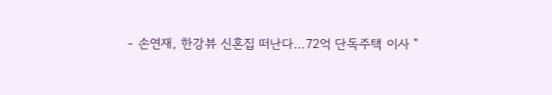- 손연재, 한강뷰 신혼집 떠난다…72억 단독주택 이사 "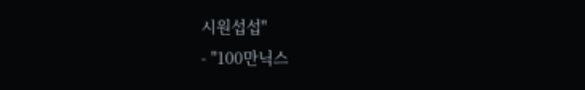시원섭섭"
- "100만닉스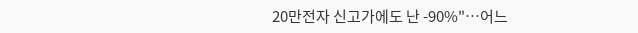20만전자 신고가에도 난 -90%"…어느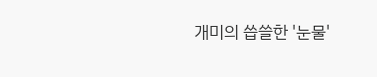개미의 씁쓸한 '눈물'